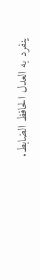ينفرد به العدل الحافظ الضابط.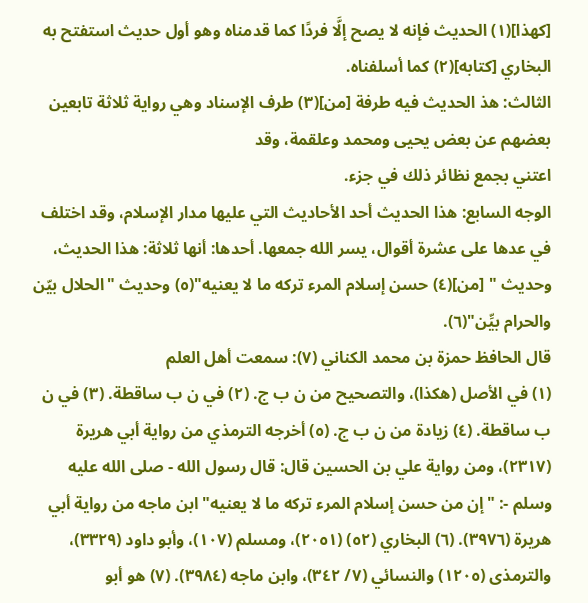[كهذا](١) الحديث فإنه لا يصح إلَّا فردًا كما قدمناه وهو أول حديث استفتح به البخاري [كتابه](٢) كما أسلفناه.
الثالث: هذ الحديث فيه طرفة [من](٣) طرف الإسناد وهي رواية ثلاثة تابعين بعضهم عن بعض يحيى ومحمد وعلقمة، وقد
اعتني بجمع نظائر ذلك في جزء.
الوجه السابع: هذا الحديث أحد الأحاديث التي عليها مدار الإسلام، وقد اختلف في عدها على عشرة أقوال، يسر الله جمعها. أحدها: أنها ثلاثة: هذا الحديث، وحديث " [من](٤) حسن إسلام المرء تركه ما لا يعنيه"(٥) وحديث "الحلال بيّن والحرام بيِّن"(٦).
قال الحافظ حمزة بن محمد الكناني (٧): سمعت أهل العلم
(١) في الأصل (هكذا)، والتصحيح من ن ب ج. (٢) في ن ب ساقطة. (٣) في ن ب ساقطة. (٤) زيادة من ن ب ج. (٥) أخرجه الترمذي من رواية أبي هريرة (٢٣١٧)، ومن رواية علي بن الحسين قال: قال رسول الله - صلى الله عليه وسلم -: "إن من حسن إسلام المرء تركه ما لا يعنيه" ابن ماجه من رواية أبي هريرة (٣٩٧٦). (٦) البخاري (٥٢) (٢٠٥١)، ومسلم (١٠٧)، وأبو داود (٣٣٢٩)، والترمذى (١٢٠٥) والنسائي (٧/ ٣٤٢)، وابن ماجه (٣٩٨٤). (٧) هو أبو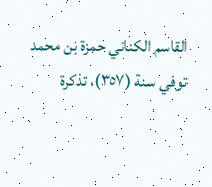القاسم الكناني حمزة بن محمد توفي سنة (٣٥٧)، تذكرة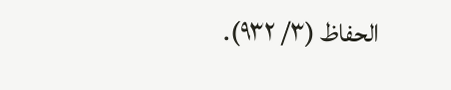الحفاظ (٣/ ٩٣٢).